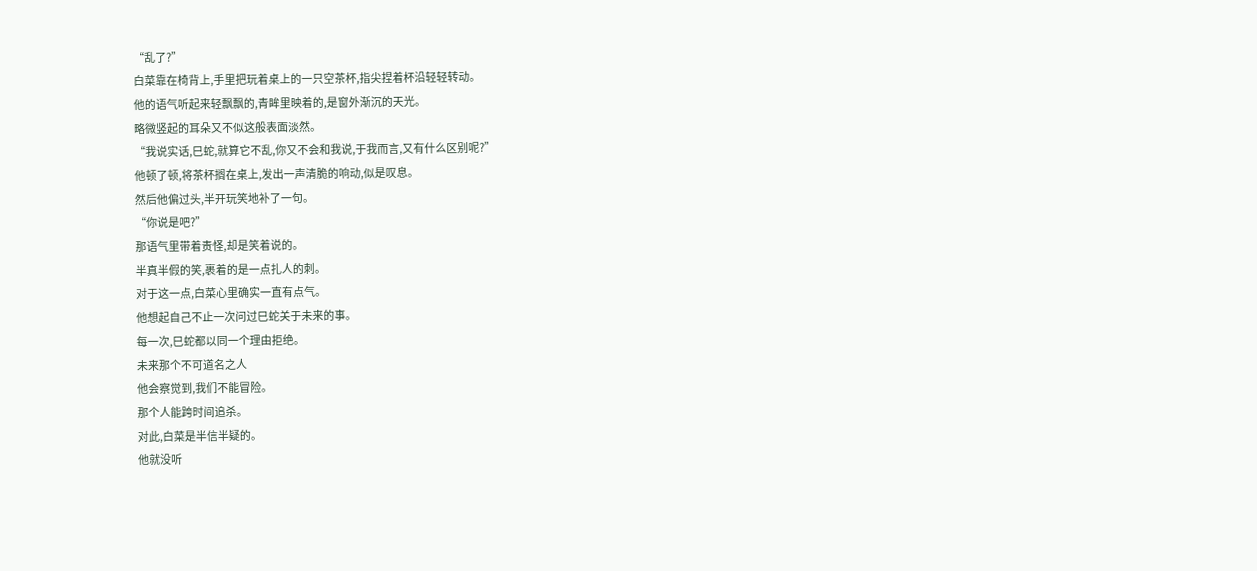“乱了?”
白菜靠在椅背上,手里把玩着桌上的一只空茶杯,指尖捏着杯沿轻轻转动。
他的语气听起来轻飘飘的,青眸里映着的,是窗外渐沉的天光。
略微竖起的耳朵又不似这般表面淡然。
“我说实话,巳蛇,就算它不乱,你又不会和我说,于我而言,又有什么区别呢?”
他顿了顿,将茶杯搁在桌上,发出一声清脆的响动,似是叹息。
然后他偏过头,半开玩笑地补了一句。
“你说是吧?”
那语气里带着责怪,却是笑着说的。
半真半假的笑,裹着的是一点扎人的刺。
对于这一点,白菜心里确实一直有点气。
他想起自己不止一次问过巳蛇关于未来的事。
每一次,巳蛇都以同一个理由拒绝。
未来那个不可道名之人
他会察觉到,我们不能冒险。
那个人能跨时间追杀。
对此,白菜是半信半疑的。
他就没听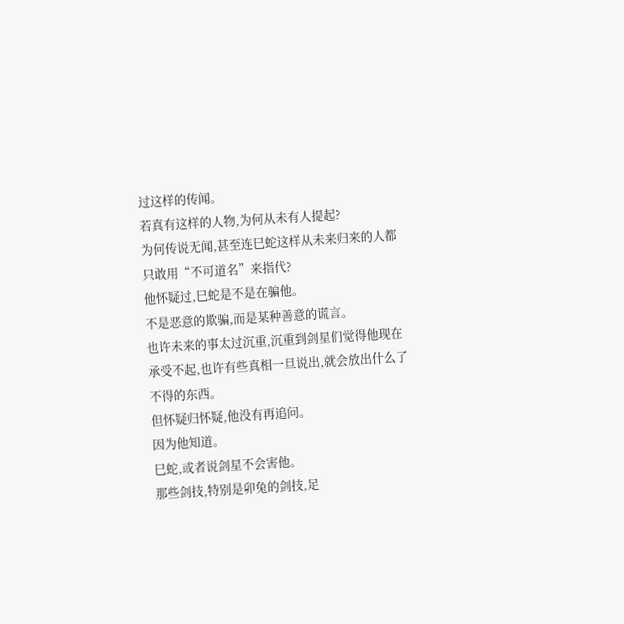过这样的传闻。
若真有这样的人物,为何从未有人提起?
为何传说无闻,甚至连巳蛇这样从未来归来的人都只敢用“不可道名”来指代?
他怀疑过,巳蛇是不是在骗他。
不是恶意的欺骗,而是某种善意的谎言。
也许未来的事太过沉重,沉重到剑星们觉得他现在承受不起,也许有些真相一旦说出,就会放出什么了不得的东西。
但怀疑归怀疑,他没有再追问。
因为他知道。
巳蛇,或者说剑星不会害他。
那些剑技,特别是卯兔的剑技,足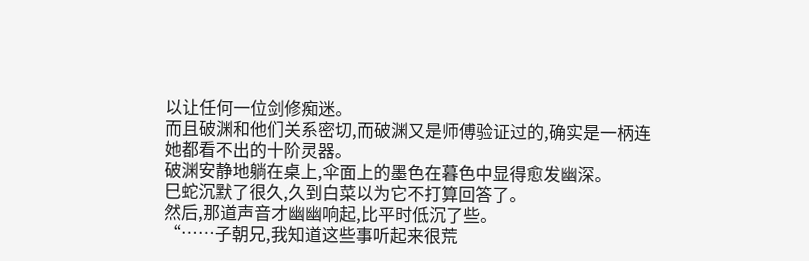以让任何一位剑修痴迷。
而且破渊和他们关系密切,而破渊又是师傅验证过的,确实是一柄连她都看不出的十阶灵器。
破渊安静地躺在桌上,伞面上的墨色在暮色中显得愈发幽深。
巳蛇沉默了很久,久到白菜以为它不打算回答了。
然后,那道声音才幽幽响起,比平时低沉了些。
“……子朝兄,我知道这些事听起来很荒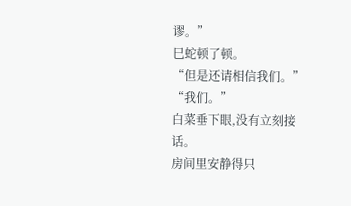谬。”
巳蛇顿了顿。
“但是还请相信我们。”
“我们。”
白菜垂下眼,没有立刻接话。
房间里安静得只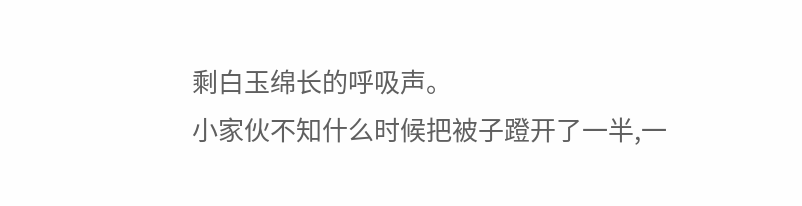剩白玉绵长的呼吸声。
小家伙不知什么时候把被子蹬开了一半,一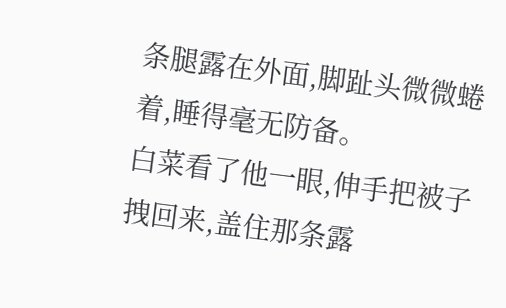条腿露在外面,脚趾头微微蜷着,睡得毫无防备。
白菜看了他一眼,伸手把被子拽回来,盖住那条露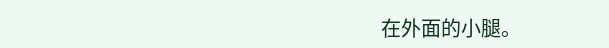在外面的小腿。